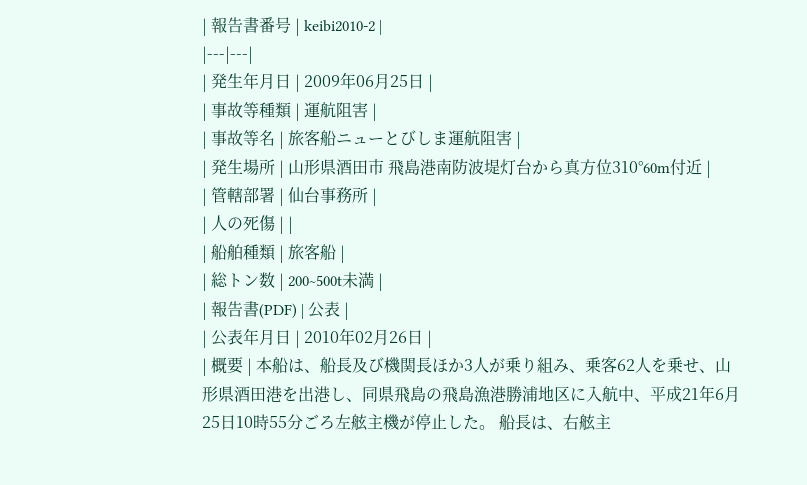| 報告書番号 | keibi2010-2 |
|---|---|
| 発生年月日 | 2009年06月25日 |
| 事故等種類 | 運航阻害 |
| 事故等名 | 旅客船ニューとびしま運航阻害 |
| 発生場所 | 山形県酒田市 飛島港南防波堤灯台から真方位310°60m付近 |
| 管轄部署 | 仙台事務所 |
| 人の死傷 | |
| 船舶種類 | 旅客船 |
| 総トン数 | 200~500t未満 |
| 報告書(PDF) | 公表 |
| 公表年月日 | 2010年02月26日 |
| 概要 | 本船は、船長及び機関長ほか3人が乗り組み、乗客62人を乗せ、山形県酒田港を出港し、同県飛島の飛島漁港勝浦地区に入航中、平成21年6月25日10時55分ごろ左舷主機が停止した。 船長は、右舷主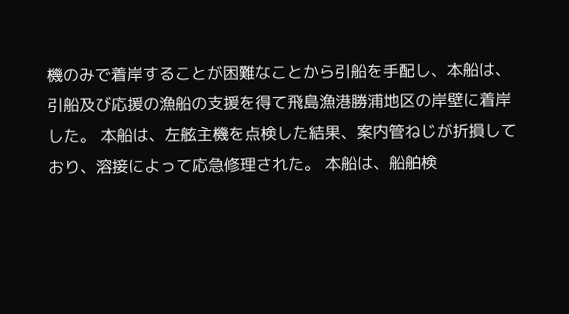機のみで着岸することが困難なことから引船を手配し、本船は、引船及び応援の漁船の支援を得て飛島漁港勝浦地区の岸壁に着岸した。 本船は、左舷主機を点検した結果、案内管ねじが折損しており、溶接によって応急修理された。 本船は、船舶検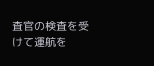査官の検査を受けて運航を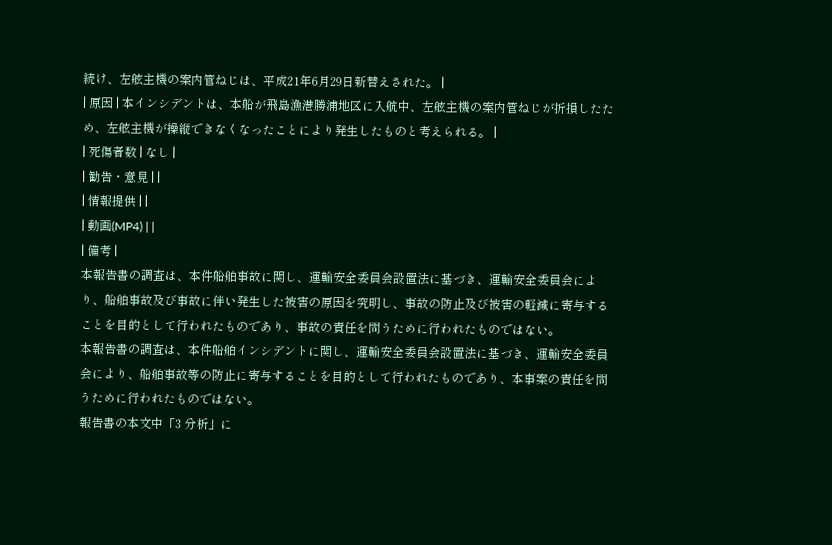続け、左舷主機の案内管ねじは、平成21年6月29日新替えされた。 |
| 原因 | 本インシデントは、本船が飛島漁港勝浦地区に入航中、左舷主機の案内管ねじが折損したため、左舷主機が操縦できなくなったことにより発生したものと考えられる。 |
| 死傷者数 | なし |
| 勧告・意見 | |
| 情報提供 | |
| 動画(MP4) | |
| 備考 |
本報告書の調査は、本件船舶事故に関し、運輸安全委員会設置法に基づき、運輸安全委員会により、船舶事故及び事故に伴い発生した被害の原因を究明し、事故の防止及び被害の軽減に寄与することを目的として行われたものであり、事故の責任を問うために行われたものではない。
本報告書の調査は、本件船舶インシデントに関し、運輸安全委員会設置法に基づき、運輸安全委員会により、船舶事故等の防止に寄与することを目的として行われたものであり、本事案の責任を問うために行われたものではない。
報告書の本文中「3 分析」に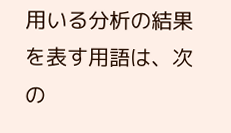用いる分析の結果を表す用語は、次の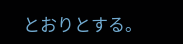とおりとする。